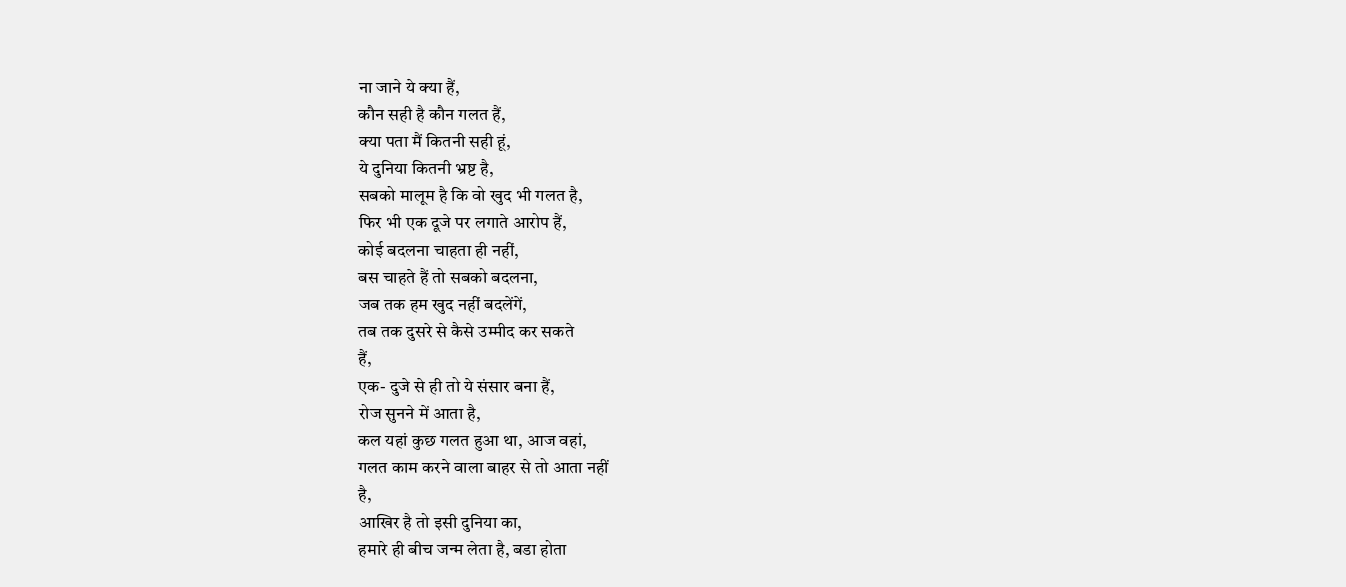ना जाने ये क्या हैं,
कौन सही है कौन गलत हैं,
क्या पता मैं कितनी सही हूं,
ये दुनिया कितनी भ्रष्ट है,
सबको मालूम है कि वो खुद भी गलत है,
फिर भी एक दूजे पर लगाते आरोप हैं,
कोई बदलना चाहता ही नहीं,
बस चाहते हैं तो सबको बदलना,
जब तक हम खुद नहीं बदलेंगें,
तब तक दुसरे से कैसे उम्मीद कर सकते
हैं,
एक- दुजे से ही तो ये संसार बना हैं,
रोज सुनने में आता है,
कल यहां कुछ गलत हुआ था, आज वहां,
गलत काम करने वाला बाहर से तो आता नहीं
है,
आखिर है तो इसी दुनिया का,
हमारे ही बीच जन्म लेता है, बडा होता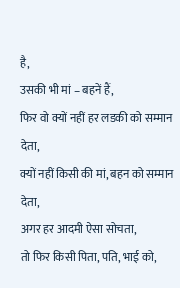है,
उसकी भी मां – बहनें हैं,
फिर वो क्यों नहीं हर लडकी को सम्मान
देता,
क्यों नहीं किसी की मां, बहन को सम्मान
देता,
अगर हर आदमी ऐसा सोचता,
तो फिर किसी पिता, पति, भाई को,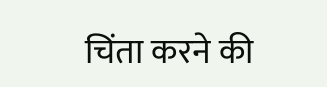चिंता करने की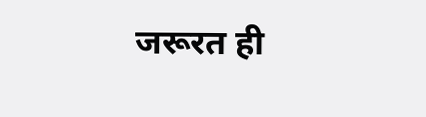जरूरत ही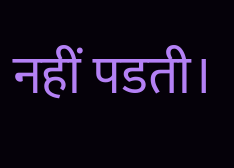नहीं पडती।